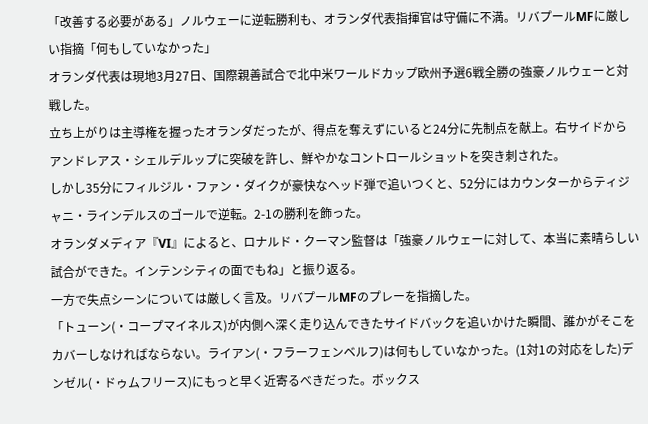「改善する必要がある」ノルウェーに逆転勝利も、オランダ代表指揮官は守備に不満。リバプールMFに厳しい指摘「何もしていなかった」
オランダ代表は現地3月27日、国際親善試合で北中米ワールドカップ欧州予選6戦全勝の強豪ノルウェーと対戦した。
立ち上がりは主導権を握ったオランダだったが、得点を奪えずにいると24分に先制点を献上。右サイドからアンドレアス・シェルデルップに突破を許し、鮮やかなコントロールショットを突き刺された。
しかし35分にフィルジル・ファン・ダイクが豪快なヘッド弾で追いつくと、52分にはカウンターからティジャニ・ラインデルスのゴールで逆転。2-1の勝利を飾った。
オランダメディア『VI』によると、ロナルド・クーマン監督は「強豪ノルウェーに対して、本当に素晴らしい試合ができた。インテンシティの面でもね」と振り返る。
一方で失点シーンについては厳しく言及。リバプールMFのプレーを指摘した。
「トューン(・コープマイネルス)が内側へ深く走り込んできたサイドバックを追いかけた瞬間、誰かがそこをカバーしなければならない。ライアン(・フラーフェンベルフ)は何もしていなかった。(1対1の対応をした)デンゼル(・ドゥムフリース)にもっと早く近寄るべきだった。ボックス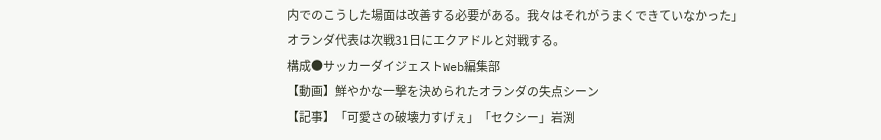内でのこうした場面は改善する必要がある。我々はそれがうまくできていなかった」
オランダ代表は次戦31日にエクアドルと対戦する。
構成●サッカーダイジェストWeb編集部
【動画】鮮やかな一撃を決められたオランダの失点シーン
【記事】「可愛さの破壊力すげぇ」「セクシー」岩渕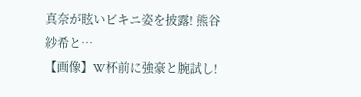真奈が眩いビキニ姿を披露! 熊谷紗希と…
【画像】W杯前に強豪と腕試し!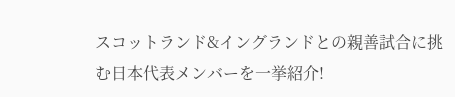スコットランド&イングランドとの親善試合に挑む日本代表メンバーを一挙紹介!